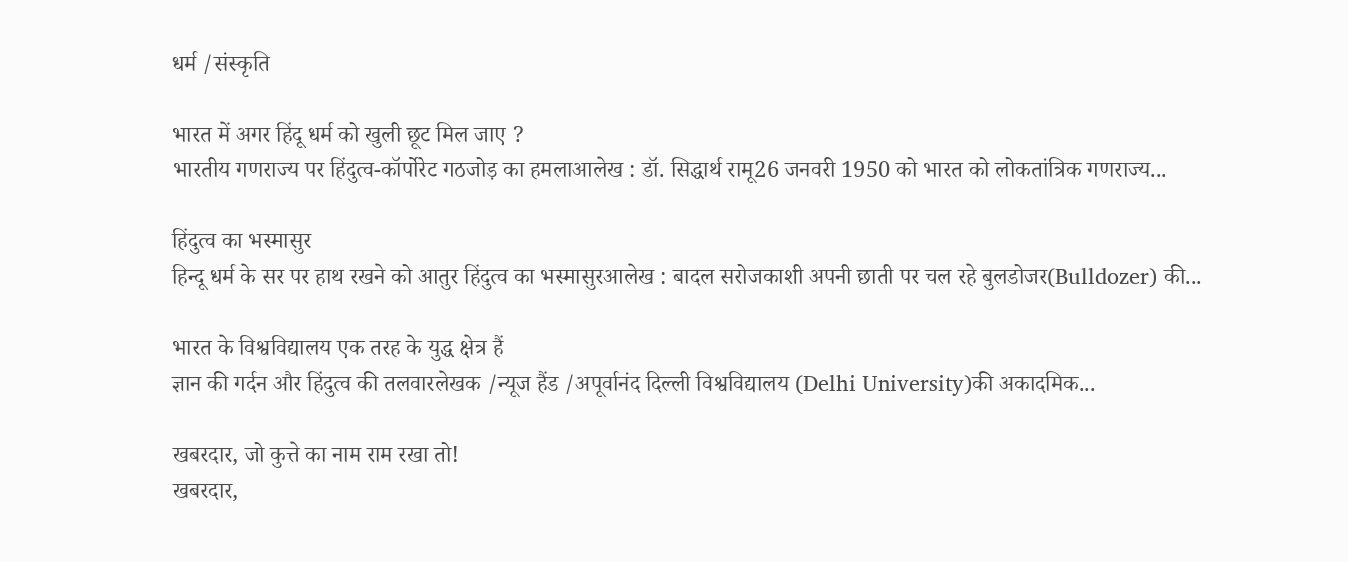धर्म /संस्कृति

भारत में अगर हिंदू धर्म को खुली छूट मिल जाए ?
भारतीय गणराज्य पर हिंदुत्व-कॉर्पोरेट गठजोड़ का हमलाआलेख : डॉ. सिद्धार्थ रामू26 जनवरी 1950 को भारत को लोकतांत्रिक गणराज्य...

हिंदुत्व का भस्मासुर
हिन्दू धर्म के सर पर हाथ रखने को आतुर हिंदुत्व का भस्मासुरआलेख : बादल सरोजकाशी अपनी छाती पर चल रहे बुलडोजर(Bulldozer) की...

भारत के विश्वविद्यालय एक तरह के युद्ध क्षेत्र हैं
ज्ञान की गर्दन और हिंदुत्व की तलवारलेखक /न्यूज हैंड /अपूर्वानंद दिल्ली विश्वविद्यालय (Delhi University)की अकादमिक...

खबरदार, जो कुत्ते का नाम राम रखा तो!
खबरदार,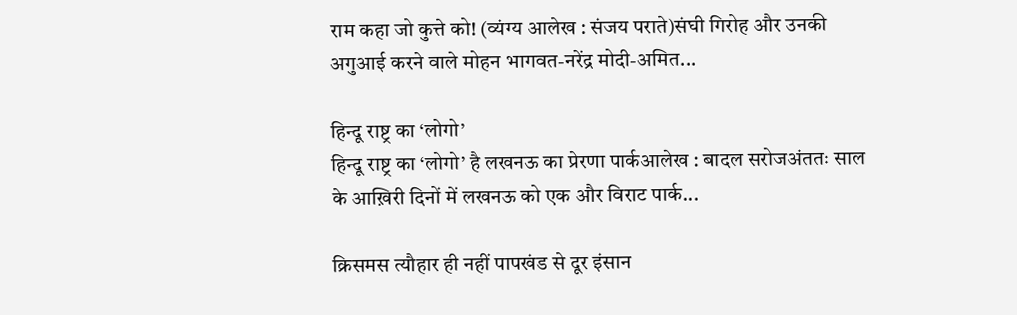राम कहा जो कुत्ते को! (व्यंग्य आलेख : संजय पराते)संघी गिरोह और उनकी अगुआई करने वाले मोहन भागवत-नरेंद्र मोदी-अमित...

हिन्दू राष्ट्र का ‘लोगो’
हिन्दू राष्ट्र का ‘लोगो’ है लखनऊ का प्रेरणा पार्कआलेख : बादल सरोजअंततः साल के आख़िरी दिनों में लखनऊ को एक और विराट पार्क...

क्रिसमस त्यौहार ही नहीं पापखंड से दूर इंसान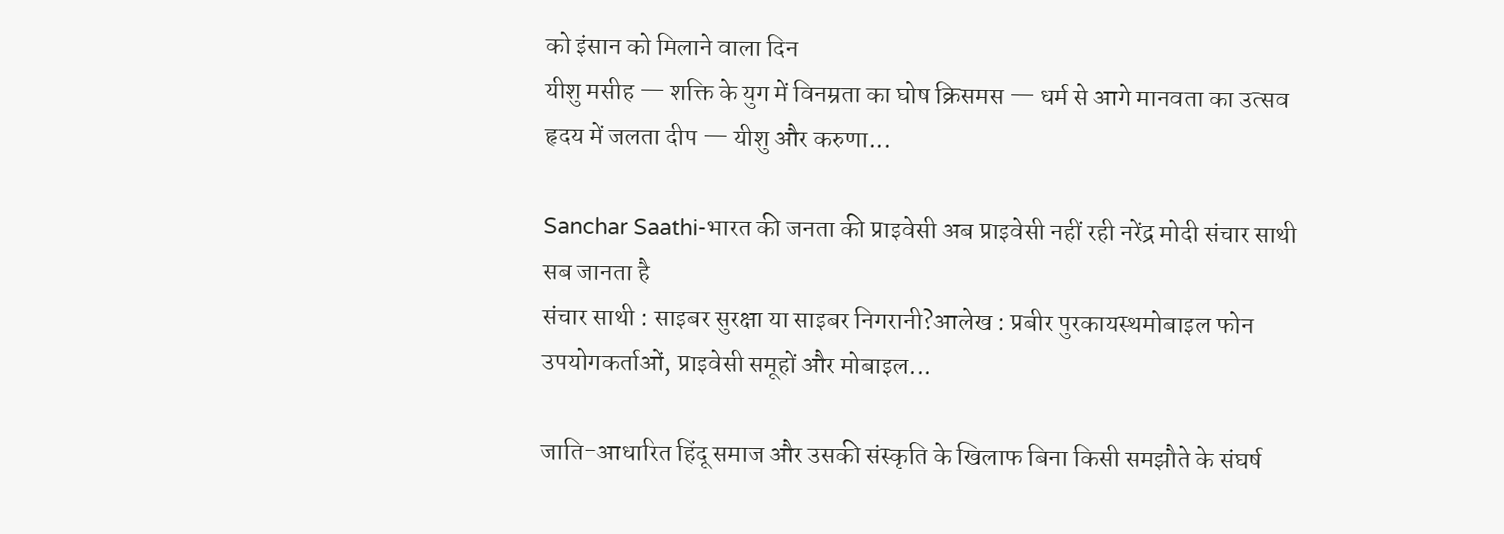को इंसान को मिलाने वाला दिन
यीशु मसीह — शक्ति के युग में विनम्रता का घोष क्रिसमस — धर्म से आगे मानवता का उत्सव हृदय में जलता दीप — यीशु और करुणा...

Sanchar Saathi-भारत की जनता की प्राइवेसी अब प्राइवेसी नहीं रही नरेंद्र मोदी संचार साथी सब जानता है
संचार साथी : साइबर सुरक्षा या साइबर निगरानी?आलेख : प्रबीर पुरकायस्थमोबाइल फोन उपयोगकर्ताओं, प्राइवेसी समूहों और मोबाइल...

जाति-आधारित हिंदू समाज और उसकी संस्कृति के खिलाफ बिना किसी समझौते के संघर्ष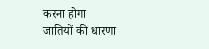करना होगा
जातियों की धारणा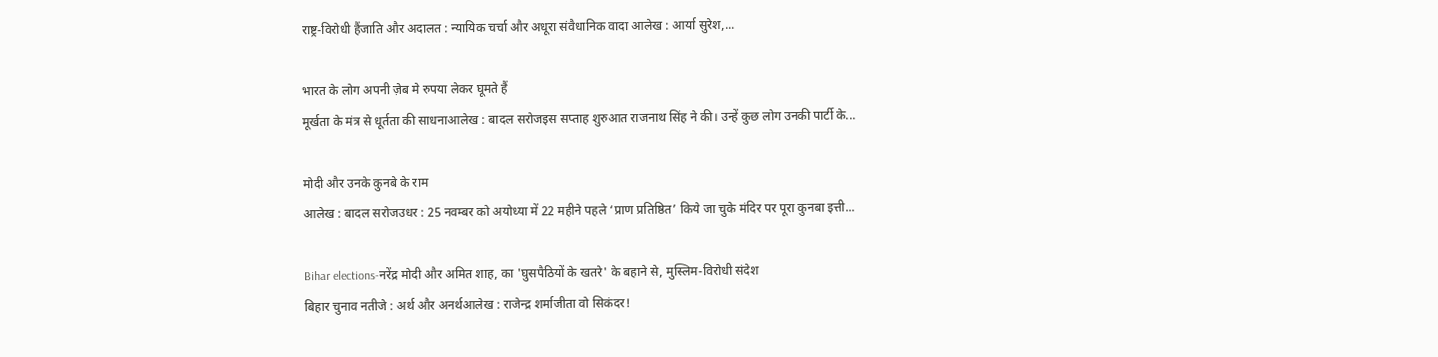राष्ट्र-विरोधी हैंजाति और अदालत : न्यायिक चर्चा और अधूरा संवैधानिक वादा आलेख : आर्या सुरेश,...

भारत के लोग अपनी ज़ेब मे रुपया लेकर घूमते हैं
मूर्खता के मंत्र से धूर्तता की साधनाआलेख : बादल सरोजइस सप्ताह शुरुआत राजनाथ सिंह ने की। उन्हें कुछ लोग उनकी पार्टी के...

मोदी और उनके कुनबे के राम
आलेख : बादल सरोजउधर : 25 नवम्बर को अयोध्या में 22 महीने पहले ‘प्राण प्रतिष्ठित’ किये जा चुके मंदिर पर पूरा कुनबा इत्ती...

Bihar elections-नरेंद्र मोदी और अमित शाह, का 'घुसपैठियों के खतरे' के बहाने से, मुस्लिम-विरोधी संदेश
बिहार चुनाव नतीजे : अर्थ और अनर्थआलेख : राजेन्द्र शर्माजीता वो सिकंदर!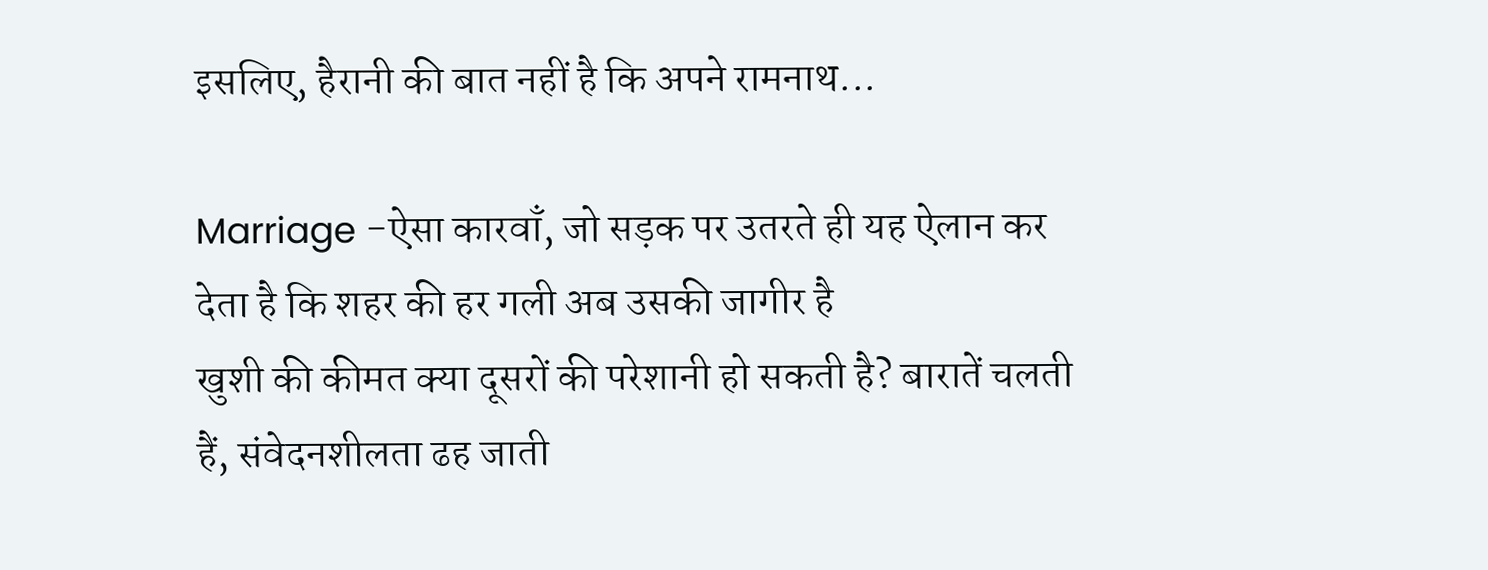इसलिए, हैरानी की बात नहीं है कि अपने रामनाथ...

Marriage -ऐसा कारवाँ, जो सड़क पर उतरते ही यह ऐलान कर देता है कि शहर की हर गली अब उसकी जागीर है
खुशी की कीमत क्या दूसरों की परेशानी हो सकती है? बारातें चलती हैं, संवेदनशीलता ढह जाती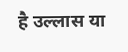है उल्लास या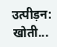उत्पीड़न: खोती...